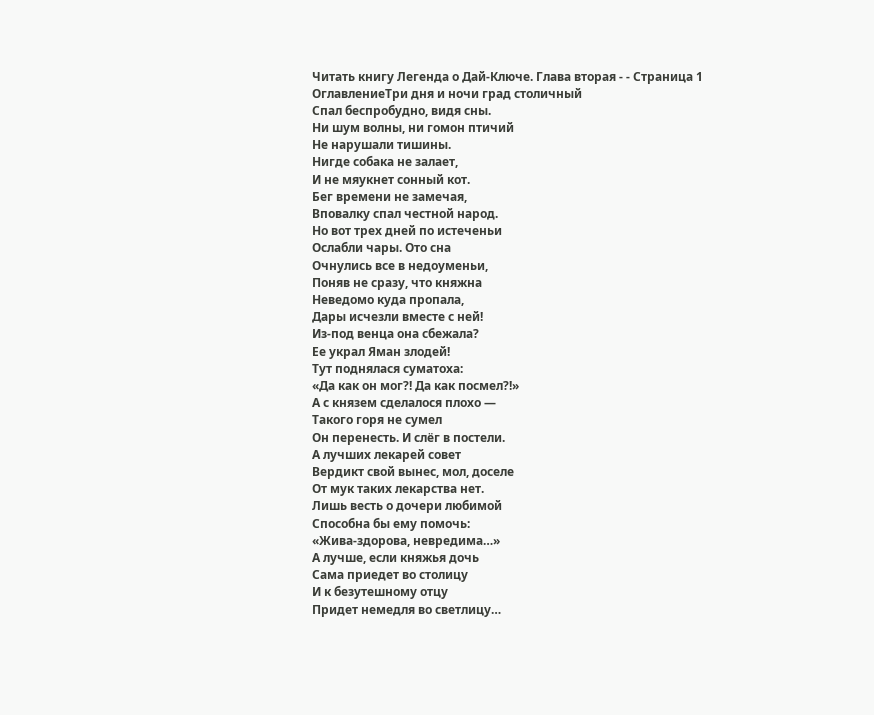Читать книгу Легенда о Дай-Ключе. Глава вторая - - Страница 1
ОглавлениеТри дня и ночи град столичный
Спал беспробудно, видя сны.
Ни шум волны, ни гомон птичий
Не нарушали тишины.
Нигде собака не залает,
И не мяукнет сонный кот.
Бег времени не замечая,
Вповалку спал честной народ.
Но вот трех дней по истеченьи
Ослабли чары. Ото сна
Очнулись все в недоуменьи,
Поняв не сразу, что княжна
Неведомо куда пропала,
Дары исчезли вместе с ней!
Из-под венца она сбежала?
Ее украл Яман злодей!
Тут поднялася суматоха:
«Да как он мог?! Да как посмел?!»
А с князем сделалося плохо —
Такого горя не сумел
Он перенесть. И слёг в постели.
А лучших лекарей совет
Вердикт свой вынес, мол, доселе
От мук таких лекарства нет.
Лишь весть о дочери любимой
Способна бы ему помочь:
«Жива-здорова, невредима…»
А лучше, если княжья дочь
Сама приедет во столицу
И к безутешному отцу
Придет немедля во светлицу…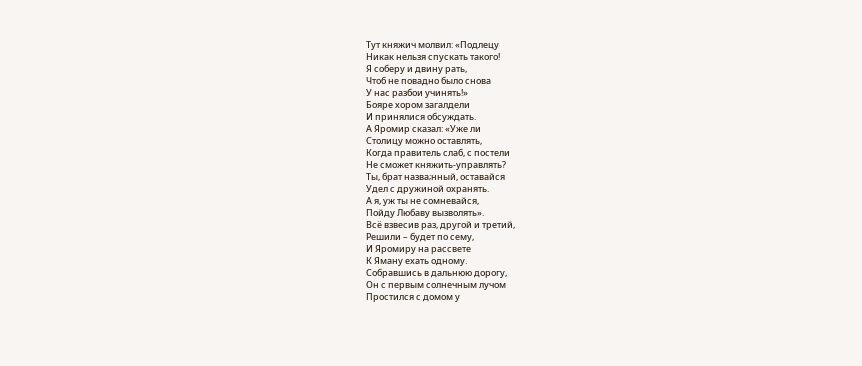Тут княжич молвил: «Подлецу
Никак нельзя спускать такого!
Я соберу и двину рать,
Чтоб не повадно было снова
У нас разбои учинять!»
Бояре хором загалдели
И принялися обсуждать.
А Яромир сказал: «Уже ли
Столицу можно оставлять,
Когда правитель слаб, с постели
Не сможет княжить-управлять?
Ты, брат назва;нный, оставайся
Удел с дружиной охранять.
А я, уж ты не сомневайся,
Пойду Любаву вызволять».
Всё взвесив раз, другой и третий,
Решили – будет по сему,
И Яромиру на рассвете
К Яману ехать одному.
Собравшись в дальнюю дорогу,
Он с первым солнечным лучом
Простился с домом у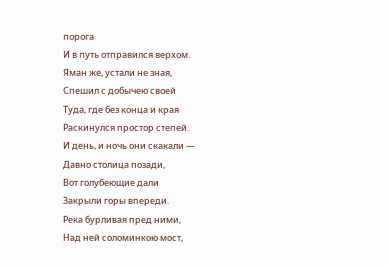порога
И в путь отправился верхом.
Яман же, устали не зная,
Спешил с добычею своей
Туда, где без конца и края
Раскинулся простор степей.
И день, и ночь они скакали —
Давно столица позади,
Вот голубеющие дали
Закрыли горы впереди.
Река бурливая пред ними,
Над ней соломинкою мост,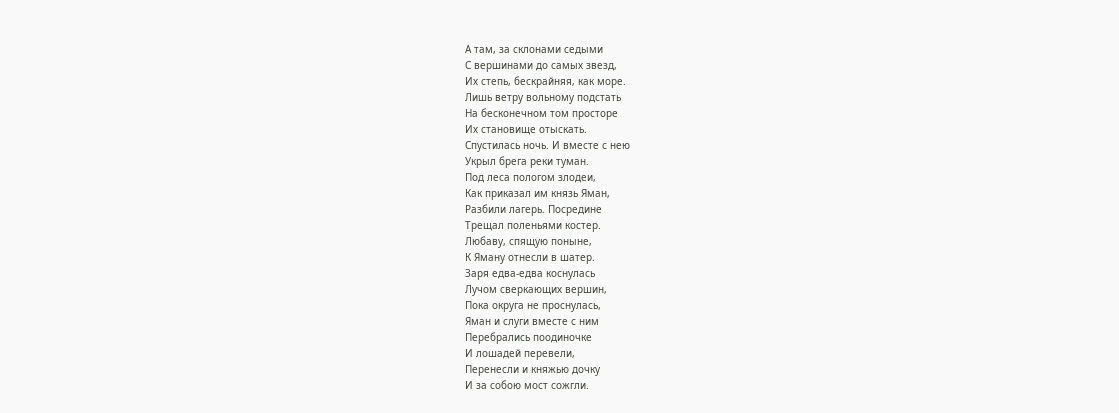А там, за склонами седыми
С вершинами до самых звезд,
Их степь, бескрайняя, как море.
Лишь ветру вольному подстать
На бесконечном том просторе
Их становище отыскать.
Спустилась ночь. И вместе с нею
Укрыл брега реки туман.
Под леса пологом злодеи,
Как приказал им князь Яман,
Разбили лагерь. Посредине
Трещал поленьями костер.
Любаву, спящую поныне,
К Яману отнесли в шатер.
Заря едва-едва коснулась
Лучом сверкающих вершин,
Пока округа не проснулась,
Яман и слуги вместе с ним
Перебрались поодиночке
И лошадей перевели,
Перенесли и княжью дочку
И за собою мост сожгли.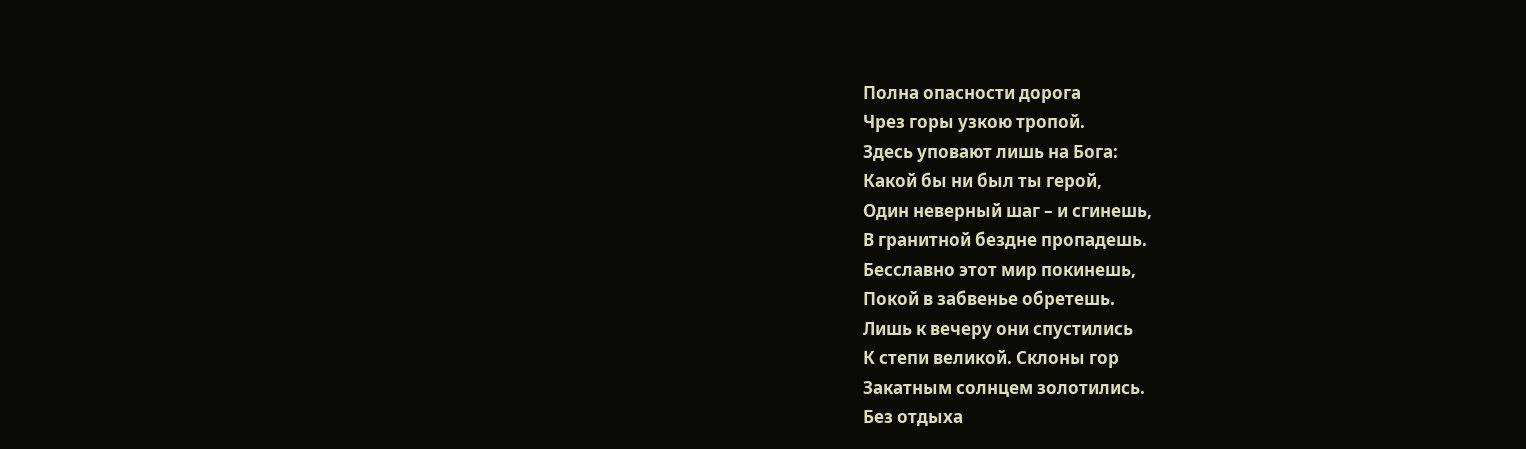Полна опасности дорога
Чрез горы узкою тропой.
Здесь уповают лишь на Бога:
Какой бы ни был ты герой,
Один неверный шаг – и сгинешь,
В гранитной бездне пропадешь.
Бесславно этот мир покинешь,
Покой в забвенье обретешь.
Лишь к вечеру они спустились
К степи великой. Склоны гор
Закатным солнцем золотились.
Без отдыха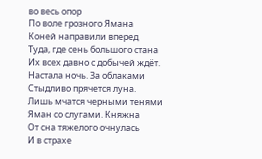во весь опор
По воле грозного Ямана
Коней направили вперед
Туда, где сень большого стана
Их всех давно с добычей ждёт.
Настала ночь. За облаками
Стыдливо прячется луна.
Лишь мчатся черными тенями
Яман со слугами. Княжна
От сна тяжелого очнулась
И в страхе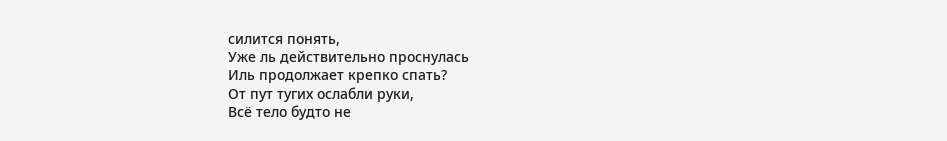силится понять,
Уже ль действительно проснулась
Иль продолжает крепко спать?
От пут тугих ослабли руки,
Всё тело будто не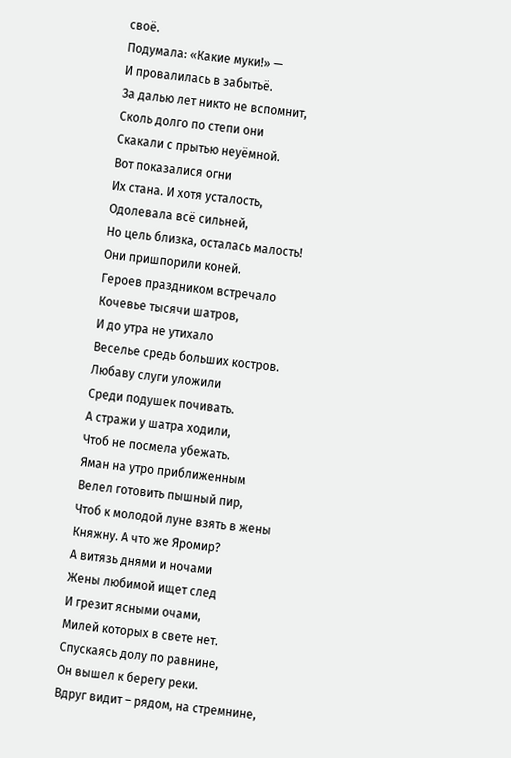своё.
Подумала: «Какие муки!» —
И провалилась в забытьё.
За далью лет никто не вспомнит,
Сколь долго по степи они
Скакали с прытью неуёмной.
Вот показалися огни
Их стана. И хотя усталость,
Одолевала всё сильней,
Но цель близка, осталась малость!
Они пришпорили коней.
Героев праздником встречало
Кочевье тысячи шатров,
И до утра не утихало
Веселье средь больших костров.
Любаву слуги уложили
Среди подушек почивать.
А стражи у шатра ходили,
Чтоб не посмела убежать.
Яман на утро приближенным
Велел готовить пышный пир,
Чтоб к молодой луне взять в жены
Княжну. А что же Яромир?
А витязь днями и ночами
Жены любимой ищет след
И грезит ясными очами,
Милей которых в свете нет.
Спускаясь долу по равнине,
Он вышел к берегу реки.
Вдруг видит – рядом, на стремнине,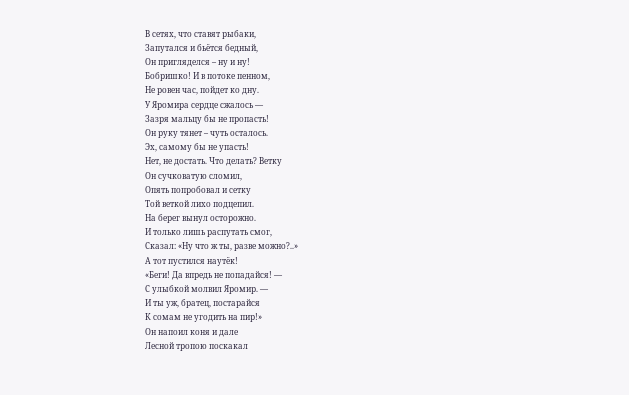В сетях, что ставят рыбаки,
Запутался и бьётся бедный,
Он пригляделся – ну и ну!
Бобришко! И в потоке пенном,
Не ровен час, пойдет ко дну.
У Яромира сердце сжалось —
Зазря мальцу бы не пропасть!
Он руку тянет – чуть осталось.
Эх, самому бы не упасть!
Нет, не достать. Что делать? Ветку
Он сучковатую сломил,
Опять попробовал и сетку
Той веткой лихо подцепил.
На берег вынул осторожно.
И только лишь распутать смог,
Сказал: «Ну что ж ты, разве можно?..»
А тот пустился наутёк!
«Беги! Да впредь не попадайся! —
С улыбкой молвил Яромир. —
И ты уж, братец, постарайся
К сомам не угодить на пир!»
Он напоил коня и дале
Лесной тропою поскакал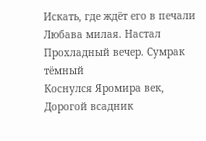Искать, где ждёт его в печали
Любава милая. Настал
Прохладный вечер. Сумрак тёмный
Коснулся Яромира век,
Дорогой всадник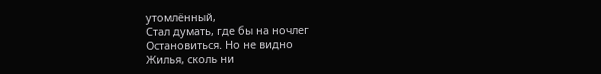утомлённый,
Стал думать, где бы на ночлег
Остановиться. Но не видно
Жилья, сколь ни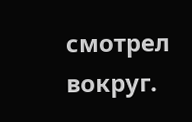смотрел вокруг.